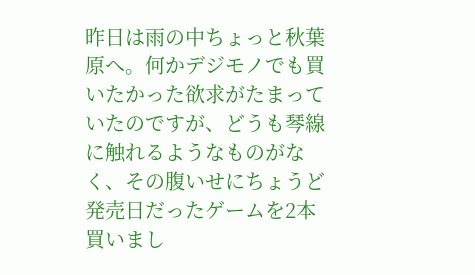昨日は雨の中ちょっと秋葉原へ。何かデジモノでも買いたかった欲求がたまっていたのですが、どうも琴線に触れるようなものがなく、その腹いせにちょうど発売日だったゲームを2本買いまし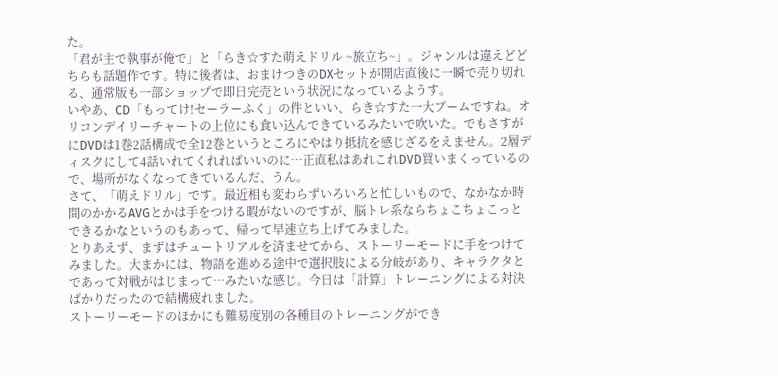た。
「君が主で執事が俺で」と「らき☆すた萌えドリル ~旅立ち~」。ジャンルは違えどどちらも話題作です。特に後者は、おまけつきのDXセットが開店直後に一瞬で売り切れる、通常版も一部ショップで即日完売という状況になっているようす。
いやあ、CD「もってけ!セーラーふく」の件といい、らき☆すた一大ブームですね。オリコンデイリーチャートの上位にも食い込んできているみたいで吹いた。でもさすがにDVDは1巻2話構成で全12巻というところにやはり抵抗を感じざるをえません。2層ディスクにして4話いれてくれればいいのに…正直私はあれこれDVD買いまくっているので、場所がなくなってきているんだ、うん。
さて、「萌えドリル」です。最近相も変わらずいろいろと忙しいもので、なかなか時間のかかるAVGとかは手をつける暇がないのですが、脳トレ系ならちょこちょこっとできるかなというのもあって、帰って早速立ち上げてみました。
とりあえず、まずはチュートリアルを済ませてから、ストーリーモードに手をつけてみました。大まかには、物語を進める途中で選択肢による分岐があり、キャラクタとであって対戦がはじまって…みたいな感じ。今日は「計算」トレーニングによる対決ばかりだったので結構疲れました。
ストーリーモードのほかにも難易度別の各種目のトレーニングができ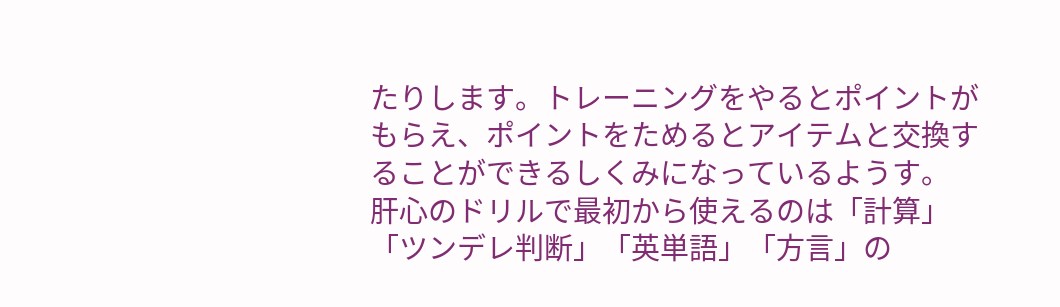たりします。トレーニングをやるとポイントがもらえ、ポイントをためるとアイテムと交換することができるしくみになっているようす。
肝心のドリルで最初から使えるのは「計算」「ツンデレ判断」「英単語」「方言」の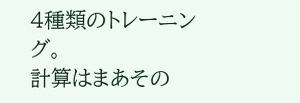4種類のトレーニング。
計算はまあその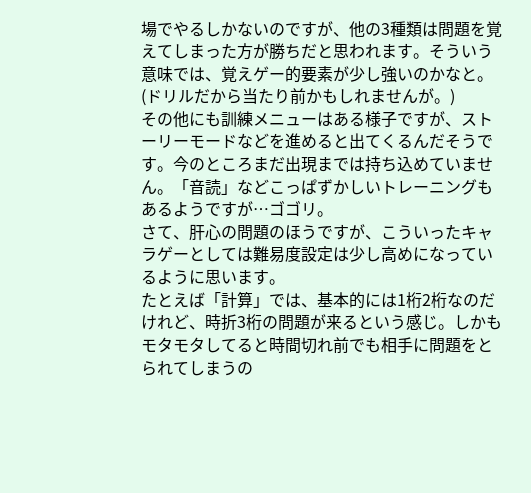場でやるしかないのですが、他の3種類は問題を覚えてしまった方が勝ちだと思われます。そういう意味では、覚えゲー的要素が少し強いのかなと。(ドリルだから当たり前かもしれませんが。)
その他にも訓練メニューはある様子ですが、ストーリーモードなどを進めると出てくるんだそうです。今のところまだ出現までは持ち込めていません。「音読」などこっぱずかしいトレーニングもあるようですが…ゴゴリ。
さて、肝心の問題のほうですが、こういったキャラゲーとしては難易度設定は少し高めになっているように思います。
たとえば「計算」では、基本的には1桁2桁なのだけれど、時折3桁の問題が来るという感じ。しかもモタモタしてると時間切れ前でも相手に問題をとられてしまうの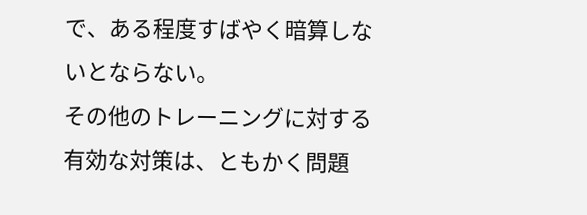で、ある程度すばやく暗算しないとならない。
その他のトレーニングに対する有効な対策は、ともかく問題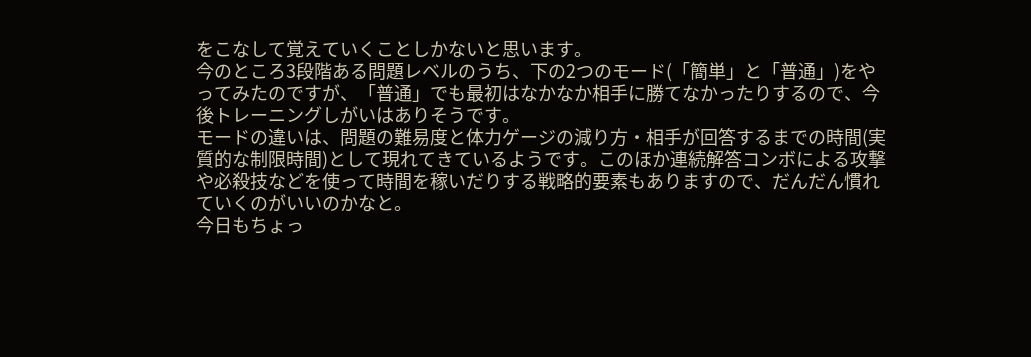をこなして覚えていくことしかないと思います。
今のところ3段階ある問題レベルのうち、下の2つのモード(「簡単」と「普通」)をやってみたのですが、「普通」でも最初はなかなか相手に勝てなかったりするので、今後トレーニングしがいはありそうです。
モードの違いは、問題の難易度と体力ゲージの減り方・相手が回答するまでの時間(実質的な制限時間)として現れてきているようです。このほか連続解答コンボによる攻撃や必殺技などを使って時間を稼いだりする戦略的要素もありますので、だんだん慣れていくのがいいのかなと。
今日もちょっ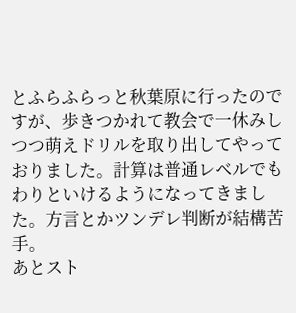とふらふらっと秋葉原に行ったのですが、歩きつかれて教会で一休みしつつ萌えドリルを取り出してやっておりました。計算は普通レベルでもわりといけるようになってきました。方言とかツンデレ判断が結構苦手。
あとスト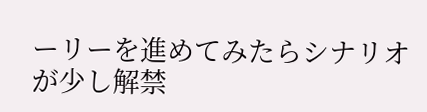ーリーを進めてみたらシナリオが少し解禁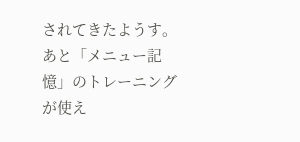されてきたようす。あと「メニュー記憶」のトレーニングが使え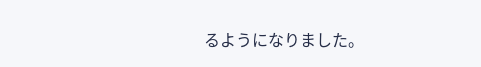るようになりました。